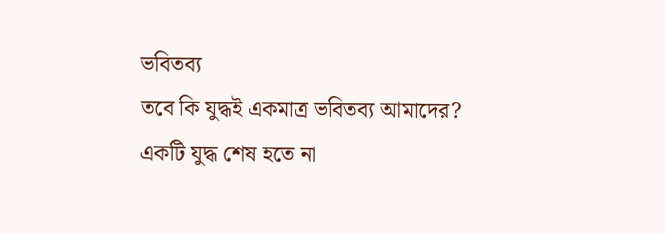ভবিতব্য
তবে কি যুদ্ধই একমাত্র ভবিতব্য আমাদের?
একটি যুদ্ধ শেষ হতে না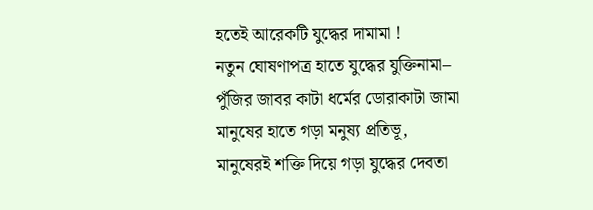হতেই আরেকটি যুদ্ধের দামামা !
নতুন ঘোষণাপত্ৰ হাতে যুদ্ধের যুক্তিনামা–
পুঁজির জাবর কাটা ধর্মের ডোরাকাটা জামা
মানুষের হাতে গড়া মনুষ্য প্রতিভূ,
মানুষেরই শক্তি দিয়ে গড়া যুদ্ধের দেবতা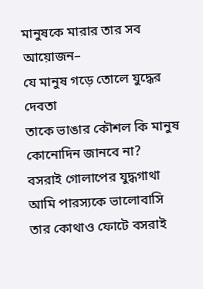মানুষকে মারার তার সব আয়োজন–
যে মানুষ গড়ে তোলে যুদ্ধের দেবতা
তাকে ভাঙার কৌশল কি মানুষ কোনোদিন জানবে না?
বসরাই গোলাপের যুদ্ধগাথা
আমি পারস্যকে ভালোবাসি
তার কোথাও ফোটে বসরাই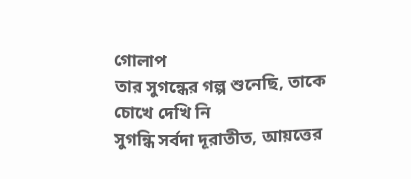গোলাপ
তার সুগন্ধের গল্প শুনেছি, তাকে চোখে দেখি নি
সুগন্ধি সর্বদা দূরাতীত, আয়ত্তের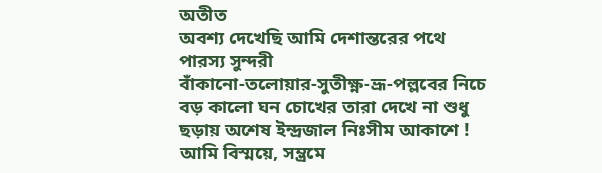অতীত
অবশ্য দেখেছি আমি দেশান্তরের পথে পারস্য সুন্দরী
বাঁকানো-তলোয়ার-সুতীক্ষ্ণ-ভ্রূ-পল্লবের নিচে
বড় কালো ঘন চোখের তারা দেখে না শুধু
ছড়ায় অশেষ ইন্দ্রজাল নিঃসীম আকাশে !
আমি বিস্ময়ে, সম্ভ্রমে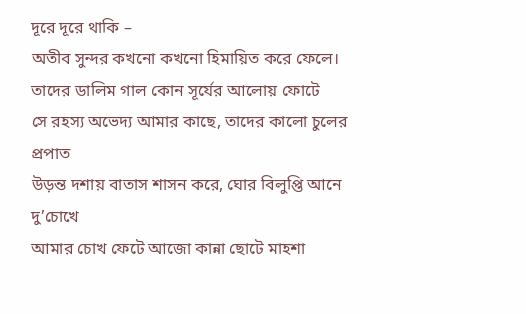দূরে দূরে থাকি –
অতীব সুন্দর কখনো কখনো হিমায়িত করে ফেলে।
তাদের ডালিম গাল কোন সূর্যের আলোয় ফোটে
সে রহস্য অভেদ্য আমার কাছে, তাদের কালো চুলের প্রপাত
উড়ন্ত দশায় বাতাস শাসন করে, ঘোর বিলুপ্তি আনে দু’চোখে
আমার চোখ ফেটে আজো কান্না ছোটে মাহশা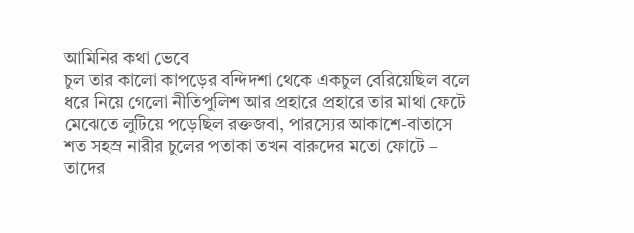আমিনির কথা ভেবে
চুল তার কালো কাপড়ের বন্দিদশা থেকে একচুল বেরিয়েছিল বলে
ধরে নিয়ে গেলো নীতিপুলিশ আর প্রহারে প্রহারে তার মাথা ফেটে
মেঝেতে লুটিয়ে পড়েছিল রক্তজবা, পারস্যের আকাশে-বাতাসে
শত সহস্র নারীর চুলের পতাকা তখন বারুদের মতো ফোটে –
তাদের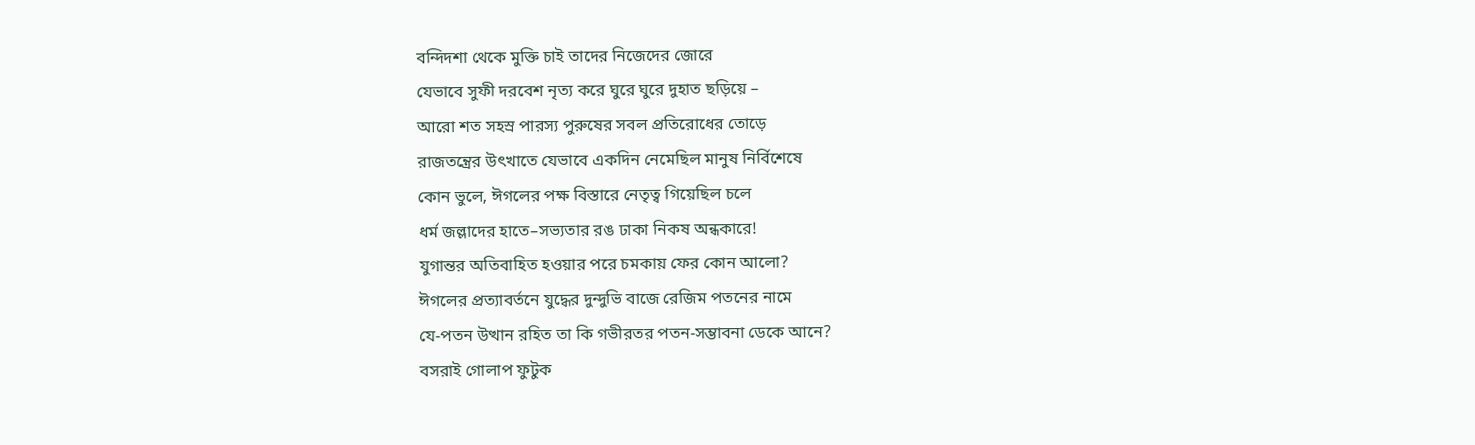বন্দিদশা থেকে মুক্তি চাই তাদের নিজেদের জোরে
যেভাবে সুফী দরবেশ নৃত্য করে ঘুরে ঘুরে দুহাত ছড়িয়ে –
আরো শত সহস্র পারস্য পুরুষের সবল প্রতিরোধের তোড়ে
রাজতন্ত্রের উৎখাতে যেভাবে একদিন নেমেছিল মানুষ নির্বিশেষে
কোন ভুলে, ঈগলের পক্ষ বিস্তারে নেতৃত্ব গিয়েছিল চলে
ধর্ম জল্লাদের হাতে–সভ্যতার রঙ ঢাকা নিকষ অন্ধকারে!
যুগান্তর অতিবাহিত হওয়ার পরে চমকায় ফের কোন আলো?
ঈগলের প্রত্যাবর্তনে যুদ্ধের দুন্দুভি বাজে রেজিম পতনের নামে
যে-পতন উত্থান রহিত তা কি গভীরতর পতন-সম্ভাবনা ডেকে আনে?
বসরাই গোলাপ ফুটুক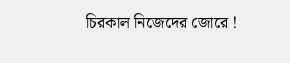চিরকাল নিজেদের জোরে !